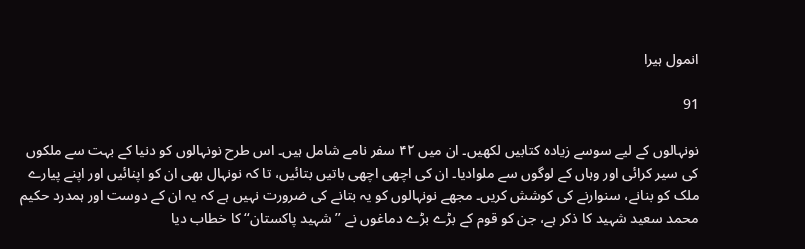انمول ہیرا

91

نونہالوں کے لیے سوسے زیادہ کتابیں لکھیں۔ ان میں ۴۲ سفر نامے شامل ہیں۔ اس طرح نونہالوں کو دنیا کے بہت سے ملکوں کی سیر کرائی اور وہاں کے لوگوں سے ملوادیا۔ ان کی اچھی اچھی باتیں بتائیں، تا کہ نونہال بھی ان کو اپنائیں اور اپنے پیارے ملک کو بنانے، سنوارنے کی کوشش کریں۔ مجھے نونہالوں کو یہ بتانے کی ضرورت نہیں ہے کہ یہ ان کے دوست اور ہمدرد حکیم محمد سعید شہید کا ذکر ہے، جن کو قوم کے بڑے بڑے دماغوں نے ’’ شہید پاکستان‘‘ کا خطاب دیا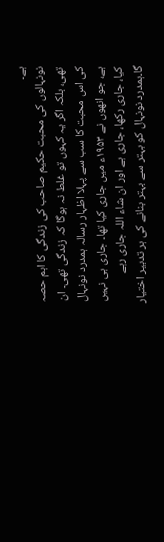ہے۔
نونہالوں کی محبت حکیم صاحب کی زندگی کا اہم حصہ تھی، بلکہ اگر یہ کہوں تو غلط نہ ہوگا کہ زندگی تھی۔ ان کی اس محبت کا سب سے پہلا اظہار رسالہ ہمدرد نونہال ہے، جو انھوں نے ۱۹۵۳ء میں جاری کیا تھا۔ جاری ہی نہیں کیا، جاری رکھا، جاری ہے اور ان شاء اللہ جاری رہے گا۔ہمدرد نونہال کو بہتر سے بہتر بنانے کی ہر تدبیر اختیار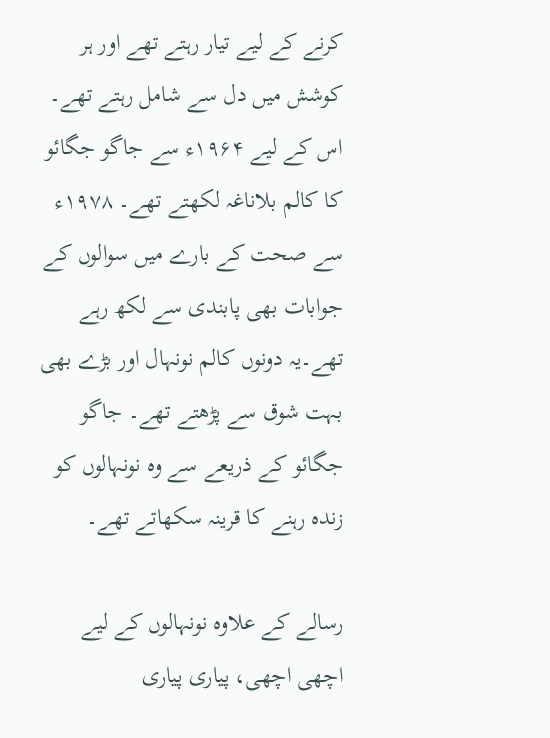کرنے کے لیے تیار رہتے تھے اور ہر کوشش میں دل سے شامل رہتے تھے۔ اس کے لیے ۱۹۶۴ء سے جاگو جگائو کا کالم بلاناغہ لکھتے تھے۔ ۱۹۷۸ء سے صحت کے بارے میں سوالوں کے جوابات بھی پابندی سے لکھ رہے تھے۔یہ دونوں کالم نونہال اور بڑے بھی بہت شوق سے پڑھتے تھے۔ جاگو جگائو کے ذریعے سے وہ نونہالوں کو زندہ رہنے کا قرینہ سکھاتے تھے۔

رسالے کے علاوہ نونہالوں کے لیے اچھی اچھی، پیاری پیاری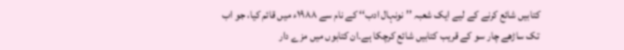کتابیں شائع کرنے کے لیے ایک شعبہ ’’ نونہال ادب‘‘ کے نام سے ۱۹۸۸ء میں قائم کیا، جو اب تک ساڑھے چار سو کے قریب کتابیں شائع کرچکا ہے۔ان کتابوں میں مزے دار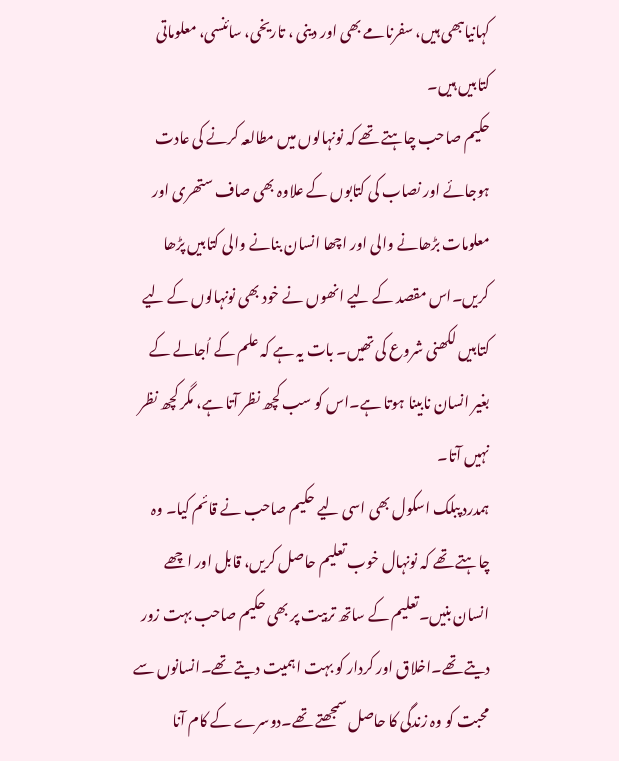کہانیاںبھی ہیں، سفرنامے بھی اور دینی ، تاریخی، سائنسی، معلوماتی کتابیں ہیں۔
حکیم صاحب چاہتے تھے کہ نونہالوں میں مطالعہ کرنے کی عادت ہوجائے اور نصاب کی کتابوں کے علاوہ بھی صاف ستھری اور معلومات بڑھانے والی اور اچھا انسان بنانے والی کتابیں پڑھا کریں۔اس مقصد کے لیے انھوں نے خود بھی نونہالوں کے لیے کتابیں لکھنی شروع کی تھیں۔ بات یہ ہے کہ علم کے اُجالے کے بغیر انسان نابینا ہوتا ہے۔اس کو سب کچھ نظر آتا ہے، مگر کچھ نظر نہیں آتا۔
ہمدرد پبلک اسکول بھی اسی لیے حکیم صاحب نے قائم کیا۔ وہ چاہتے تھے کہ نونہال خوب تعلیم حاصل کریں، قابل اور اچھے انسان بنیں۔تعلیم کے ساتھ تربیت پر بھی حکیم صاحب بہت زور دیتے تھے۔اخلاق اور کردار کو بہت اہمیت دیتے تھے۔انسانوں سے محبت کو وہ زندگی کا حاصل سمجھتے تھے۔دوسرے کے کام آنا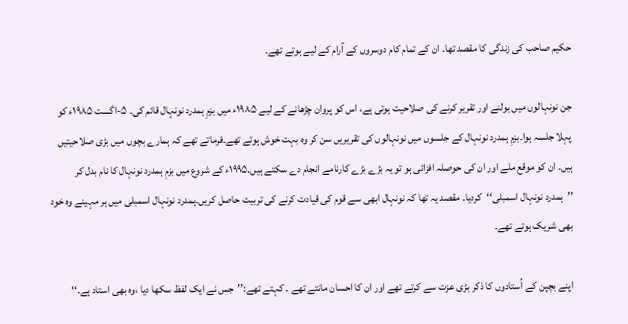حکیم صاحب کی زندگی کا مقصد تھا۔ ان کے تمام کام دوسروں کے آرام کے لیے ہوتے تھے۔

جن نونہالوں میں بولنے اور تقریر کرنے کی صلاحیت ہوتی ہے، اس کو پروان چڑھانے کے لیے ۱۹۸۵ء میں بزمِ ہمدرد نونہال قائم کی۔ ۵-اگست ۱۹۸۵ء کو پہلا جلسہ ہوا۔بزمِ ہمدرد نونہال کے جلسوں میں نونہالوں کی تقریریں سن کر وہ بہت خوش ہوتے تھے۔فرماتے تھے کہ ہمارے بچوں میں بڑی صلاحیتیں ہیں۔ ان کو موقع ملے اور ان کی حوصلہ افزائی ہو تو یہ بڑے بڑے کارنامے انجام دے سکتے ہیں۔۱۹۹۵ء کے شروع میں بزمِ ہمدرد نونہال کا نام بدل کر ’’ہمدرد نونہال اسمبلی‘‘کردیا۔ مقصد یہ تھا کہ نونہال ابھی سے قوم کی قیادت کرنے کی تربیت حاصل کریں۔ہمدرد نونہال اسمبلی میں ہر مہینے وہ خود بھی شریک ہوتے تھے۔

اپنے بچپن کے اُستادوں کا ذکر بڑی عزت سے کرتے تھے اور ان کا احسان مانتے تھے ۔ کہتے تھے:’’جس نے ایک لفظ سکھا دیا ،وہ بھی استاد ہے۔‘‘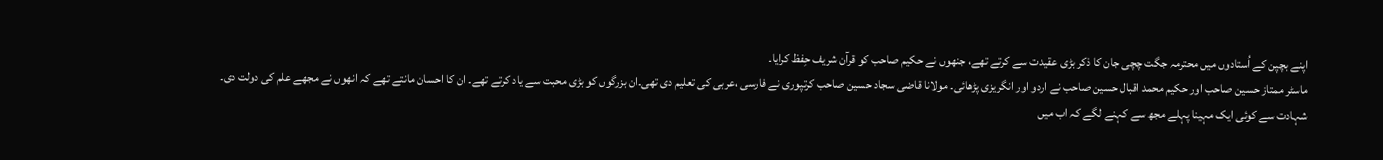اپنے بچپن کے اُستادوں میں محترمہ جگت چچی جان کا ذکر بڑی عقیدت سے کرتے تھے، جنھوں نے حکیم صاحب کو قرآن شریف حِفظ کرایا۔
ماسٹر ممتاز حسین صاحب اور حکیم محمد اقبال حسین صاحب نے اردو اور انگریزی پڑھائی۔ مولانا قاضی سجاد حسین صاحب کرتپوری نے فارسی ،عربی کی تعلیم دی تھی۔ان بزرگوں کو بڑی محبت سے یاد کرتے تھے۔ ان کا احسان مانتے تھے کہ انھوں نے مجھے علم کی دولت دی۔
شہادت سے کوئی ایک مہینا پہلے مجھ سے کہنے لگے کہ اب میں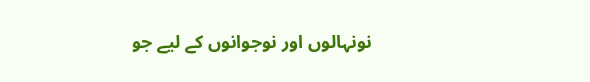نونہالوں اور نوجوانوں کے لیے جو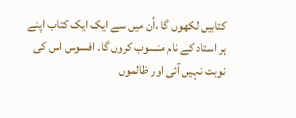کتابیں لکھوں گا ،اُن میں سے ایک ایک کتاب اپنے ہر استاد کے نام منسوب کروں گا۔ افسوس اس کی نوبت نہیں آئی اور ظالموں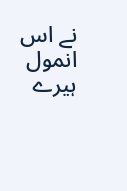نے اس انمول ہیرے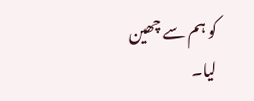کو ہم سے چھین لیا۔